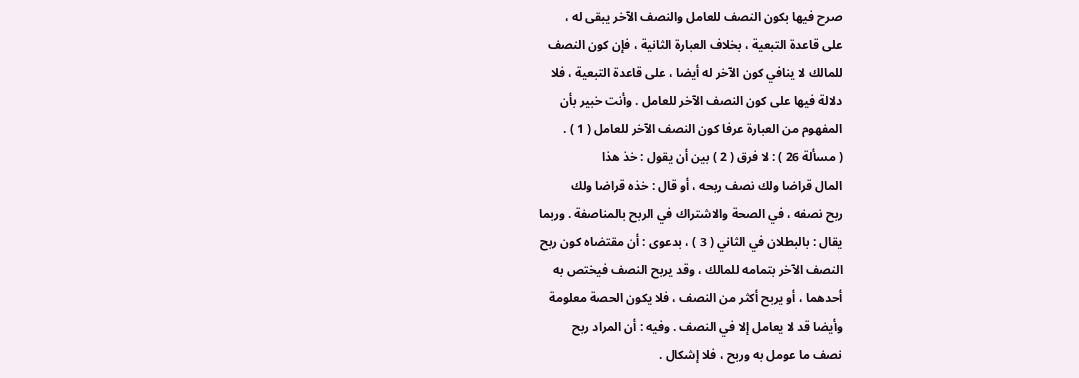صرح فيها بكون النصف للعامل والنصف الآخر يبقى له ،
على قاعدة التبعية ، بخلاف العبارة الثانية ، فإن كون النصف
للمالك لا ينافي كون الآخر له أيضا ، على قاعدة التبعية ، فلا
دلالة فيها على كون النصف الآخر للعامل . وأنت خبير بأن
المفهوم من العبارة عرفا كون النصف الآخر للعامل ( 1 ) .
( مسألة 26 ) : لا فرق ( 2 ) بين أن يقول : خذ هذا
المال قراضا ولك نصف ربحه ، أو قال : خذه قراضا ولك
ربح نصفه ، في الصحة والاشتراك في الربح بالمناصفة . وربما
يقال : بالبطلان في الثاني ( 3 ) ، بدعوى : أن مقتضاه كون ربح
النصف الآخر بتمامه للمالك ، وقد يربح النصف فيختص به
أحدهما ، أو يربح أكثر من النصف ، فلا يكون الحصة معلومة
وأيضا قد لا يعامل إلا في النصف . وفيه : أن المراد ربح
نصف ما عومل به وربح ، فلا إشكال .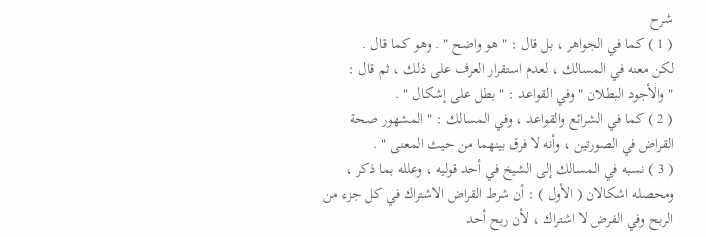شرح
( 1 ) كما في الجواهر ، بل قال : " هو واضح " . وهو كما قال .
لكن معنه في المسالك ، لعدم استقرار العرف على ذلك ، ثم قال :
" والأجود البطلان " وفي القواعد : " بطل على إشكال " .
( 2 ) كما في الشرائع والقواعد ، وفي المسالك : " المشهور صحة
القراض في الصورتين ، وأنه لا فرق بينهما من حيث المعنى " .
( 3 ) نسبه في المسالك إلى الشيخ في أحد قوليه ، وعلله بما ذكر ،
ومحصله اشكالان ( الأول ) : أن شرط القراض الاشتراك في كل جزء من
الربح وفي الفرض لا اشتراك ، لأن ربح أحد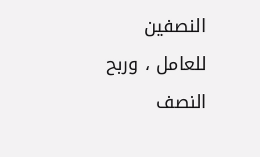النصفين للعامل ، وربح
النصف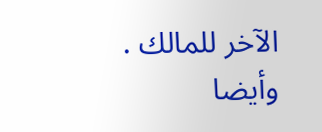الآخر للمالك . وأيضا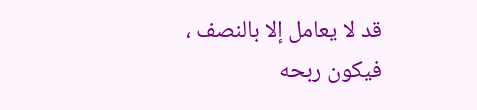قد لا يعامل إلا بالنصف ، فيكون ربحه